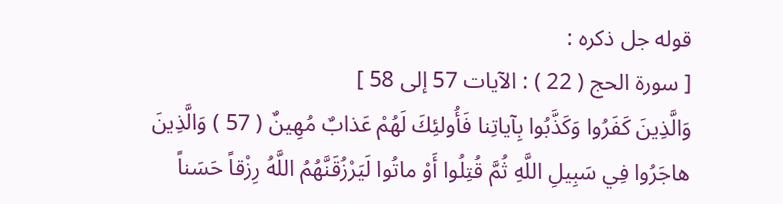قوله جل ذكره :
[ سورة الحج ( 22 ) : الآيات 57 إلى 58 ]
وَالَّذِينَ كَفَرُوا وَكَذَّبُوا بِآياتِنا فَأُولئِكَ لَهُمْ عَذابٌ مُهِينٌ ( 57 ) وَالَّذِينَ هاجَرُوا فِي سَبِيلِ اللَّهِ ثُمَّ قُتِلُوا أَوْ ماتُوا لَيَرْزُقَنَّهُمُ اللَّهُ رِزْقاً حَسَناً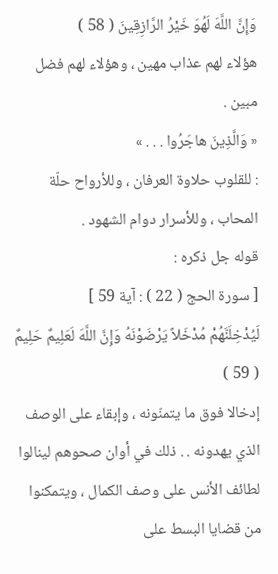وَإِنَّ اللَّهَ لَهُوَ خَيْرُ الرَّازِقِينَ ( 58 )
هؤلاء لهم عذاب مهين ، وهؤلاء لهم فضل مبين .
« وَالَّذِينَ هاجَرُوا . . . »
: للقلوب حلاوة العرفان ، وللأرواح حلّة المحاب ، وللأسرار دوام الشهود .
قوله جل ذكره :
[ سورة الحج ( 22 ) : آية 59 ]
لَيُدْخِلَنَّهُمْ مُدْخَلاً يَرْضَوْنَهُ وَإِنَّ اللَّهَ لَعَلِيمٌ حَلِيمٌ ( 59 )
إدخالا فوق ما يتمنّونه ، وإبقاء على الوصف الذي يهدونه . . ذلك في أوان صحوهم لينالوا لطائف الأنس على وصف الكمال ، ويتمكنوا من قضايا البسط على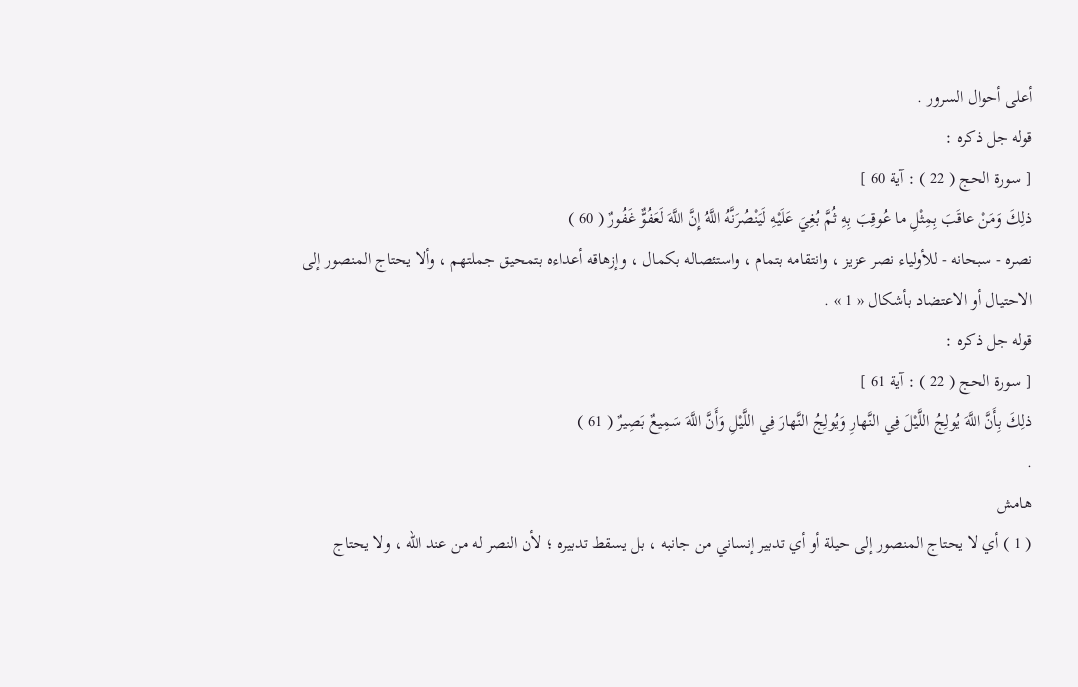أعلى أحوال السرور .
قوله جل ذكره :
[ سورة الحج ( 22 ) : آية 60 ]
ذلِكَ وَمَنْ عاقَبَ بِمِثْلِ ما عُوقِبَ بِهِ ثُمَّ بُغِيَ عَلَيْهِ لَيَنْصُرَنَّهُ اللَّهُ إِنَّ اللَّهَ لَعَفُوٌّ غَفُورٌ ( 60 )
نصره - سبحانه - للأولياء نصر عزيز ، وانتقامه بتمام ، واستئصاله بكمال ، وإزهاقه أعداءه بتمحيق جملتهم ، وألا يحتاج المنصور إلى الاحتيال أو الاعتضاد بأشكال « 1 » .
قوله جل ذكره :
[ سورة الحج ( 22 ) : آية 61 ]
ذلِكَ بِأَنَّ اللَّهَ يُولِجُ اللَّيْلَ فِي النَّهارِ وَيُولِجُ النَّهارَ فِي اللَّيْلِ وَأَنَّ اللَّهَ سَمِيعٌ بَصِيرٌ ( 61 )
.
هامش
( 1 ) أي لا يحتاج المنصور إلى حيلة أو أي تدبير إنساني من جانبه ، بل يسقط تدبيره ؛ لأن النصر له من عند اللّه ، ولا يحتاج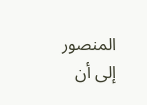المنصور إلى أن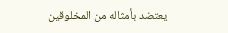يعتضد بأمثاله من المخلوقين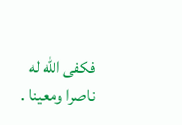فكفى اللّه له ناصرا ومعينا .